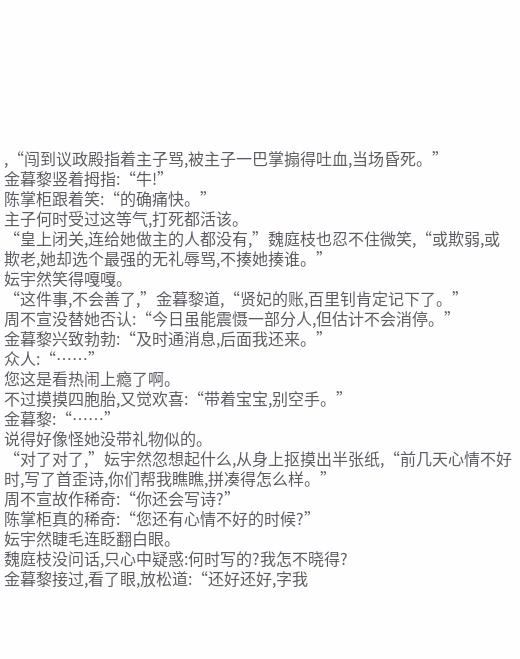,“闯到议政殿指着主子骂,被主子一巴掌搧得吐血,当场昏死。”
金暮黎竖着拇指:“牛!”
陈掌柜跟着笑:“的确痛快。”
主子何时受过这等气,打死都活该。
“皇上闭关,连给她做主的人都没有,”魏庭枝也忍不住微笑,“或欺弱,或欺老,她却选个最强的无礼辱骂,不揍她揍谁。”
妘宇然笑得嘎嘎。
“这件事,不会善了,”金暮黎道,“贤妃的账,百里钊肯定记下了。”
周不宣没替她否认:“今日虽能震慑一部分人,但估计不会消停。”
金暮黎兴致勃勃:“及时通消息,后面我还来。”
众人:“……”
您这是看热闹上瘾了啊。
不过摸摸四胞胎,又觉欢喜:“带着宝宝,别空手。”
金暮黎:“……”
说得好像怪她没带礼物似的。
“对了对了,”妘宇然忽想起什么,从身上抠摸出半张纸,“前几天心情不好时,写了首歪诗,你们帮我瞧瞧,拼凑得怎么样。”
周不宣故作稀奇:“你还会写诗?”
陈掌柜真的稀奇:“您还有心情不好的时候?”
妘宇然睫毛连眨翻白眼。
魏庭枝没问话,只心中疑惑:何时写的?我怎不晓得?
金暮黎接过,看了眼,放松道:“还好还好,字我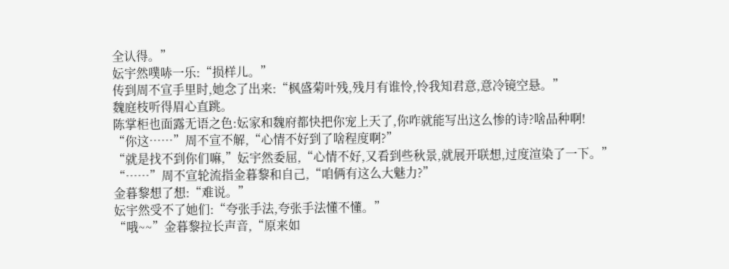全认得。”
妘宇然噗哧一乐:“损样儿。”
传到周不宣手里时,她念了出来:“枫盛菊叶残,残月有谁怜,怜我知君意,意冷镜空悬。”
魏庭枝听得眉心直跳。
陈掌柜也面露无语之色:妘家和魏府都快把你宠上天了,你咋就能写出这么惨的诗?啥品种啊!
“你这……”周不宣不解,“心情不好到了啥程度啊?”
“就是找不到你们嘛,”妘宇然委屈,“心情不好,又看到些秋景,就展开联想,过度渲染了一下。”
“……”周不宣轮流指金暮黎和自己,“咱俩有这么大魅力?”
金暮黎想了想:“难说。”
妘宇然受不了她们:“夸张手法,夸张手法懂不懂。”
“哦~~”金暮黎拉长声音,“原来如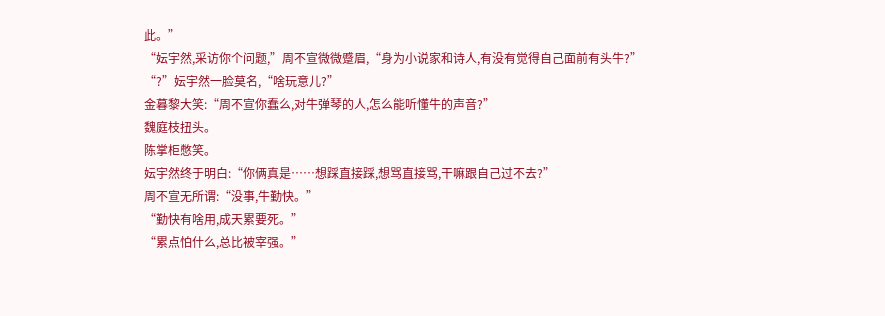此。”
“妘宇然,采访你个问题,”周不宣微微蹙眉,“身为小说家和诗人,有没有觉得自己面前有头牛?”
“?”妘宇然一脸莫名,“啥玩意儿?”
金暮黎大笑:“周不宣你蠢么,对牛弹琴的人,怎么能听懂牛的声音?”
魏庭枝扭头。
陈掌柜憋笑。
妘宇然终于明白:“你俩真是……想踩直接踩,想骂直接骂,干嘛跟自己过不去?”
周不宣无所谓:“没事,牛勤快。”
“勤快有啥用,成天累要死。”
“累点怕什么,总比被宰强。”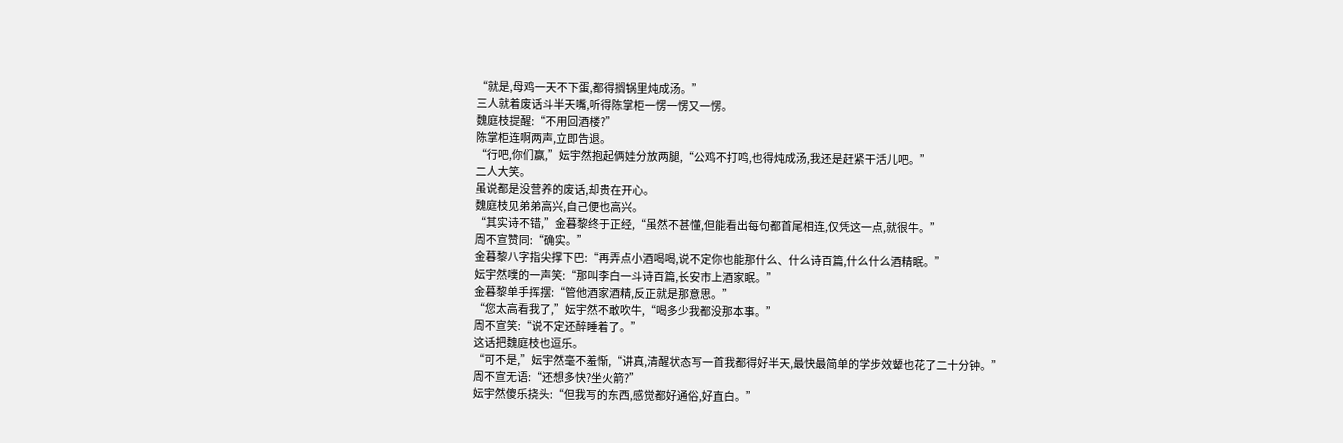“就是,母鸡一天不下蛋,都得搁锅里炖成汤。”
三人就着废话斗半天嘴,听得陈掌柜一愣一愣又一愣。
魏庭枝提醒:“不用回酒楼?”
陈掌柜连啊两声,立即告退。
“行吧,你们赢,”妘宇然抱起俩娃分放两腿,“公鸡不打鸣,也得炖成汤,我还是赶紧干活儿吧。”
二人大笑。
虽说都是没营养的废话,却贵在开心。
魏庭枝见弟弟高兴,自己便也高兴。
“其实诗不错,”金暮黎终于正经,“虽然不甚懂,但能看出每句都首尾相连,仅凭这一点,就很牛。”
周不宣赞同:“确实。”
金暮黎八字指尖撑下巴:“再弄点小酒喝喝,说不定你也能那什么、什么诗百篇,什么什么酒精眠。”
妘宇然噗的一声笑:“那叫李白一斗诗百篇,长安市上酒家眠。”
金暮黎单手挥摆:“管他酒家酒精,反正就是那意思。”
“您太高看我了,”妘宇然不敢吹牛,“喝多少我都没那本事。”
周不宣笑:“说不定还醉睡着了。”
这话把魏庭枝也逗乐。
“可不是,”妘宇然毫不羞惭,“讲真,清醒状态写一首我都得好半天,最快最简单的学步效颦也花了二十分钟。”
周不宣无语:“还想多快?坐火箭?”
妘宇然傻乐挠头:“但我写的东西,感觉都好通俗,好直白。”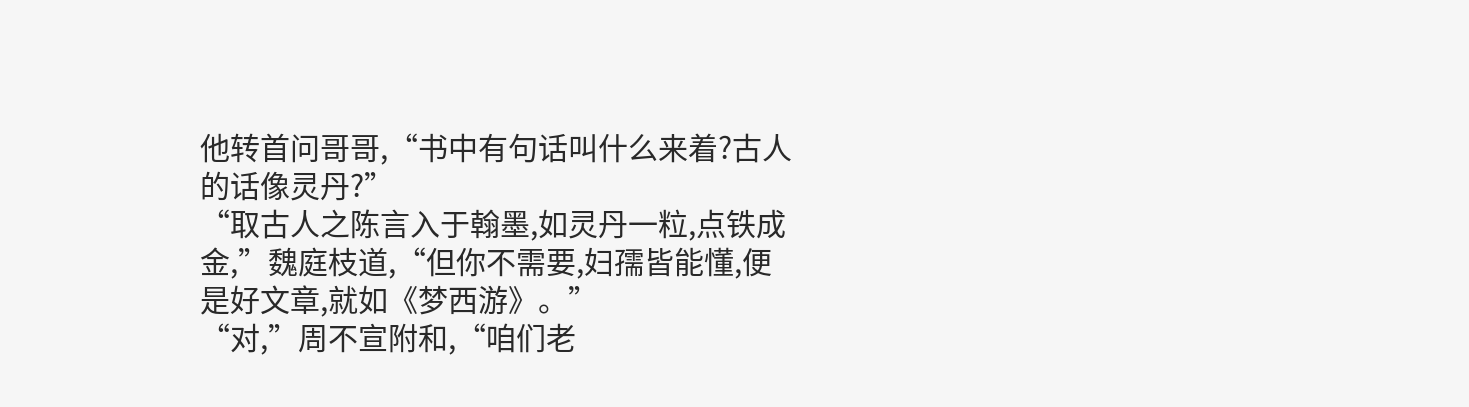他转首问哥哥,“书中有句话叫什么来着?古人的话像灵丹?”
“取古人之陈言入于翰墨,如灵丹一粒,点铁成金,”魏庭枝道,“但你不需要,妇孺皆能懂,便是好文章,就如《梦西游》。”
“对,”周不宣附和,“咱们老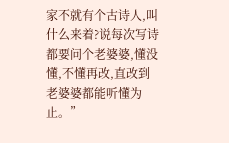家不就有个古诗人,叫什么来着?说每次写诗都要问个老婆婆,懂没懂,不懂再改,直改到老婆婆都能听懂为止。”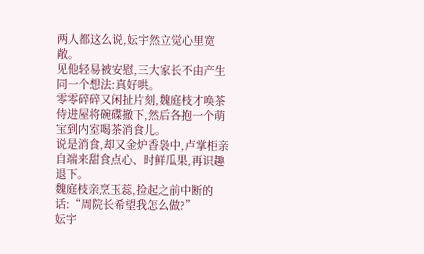两人都这么说,妘宇然立觉心里宽敞。
见他轻易被安慰,三大家长不由产生同一个想法:真好哄。
零零碎碎又闲扯片刻,魏庭枝才唤茶侍进屋将碗碟撤下,然后各抱一个萌宝到内室喝茶消食儿。
说是消食,却又金炉香袅中,卢掌柜亲自端来甜食点心、时鲜瓜果,再识趣退下。
魏庭枝亲烹玉蕊,捡起之前中断的话:“周院长希望我怎么做?”
妘宇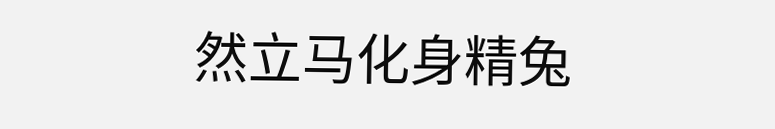然立马化身精兔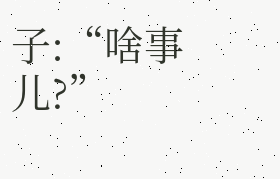子:“啥事儿?”